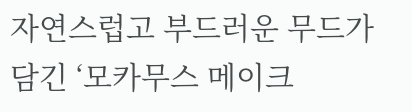자연스럽고 부드러운 무드가 담긴 ‘모카무스 메이크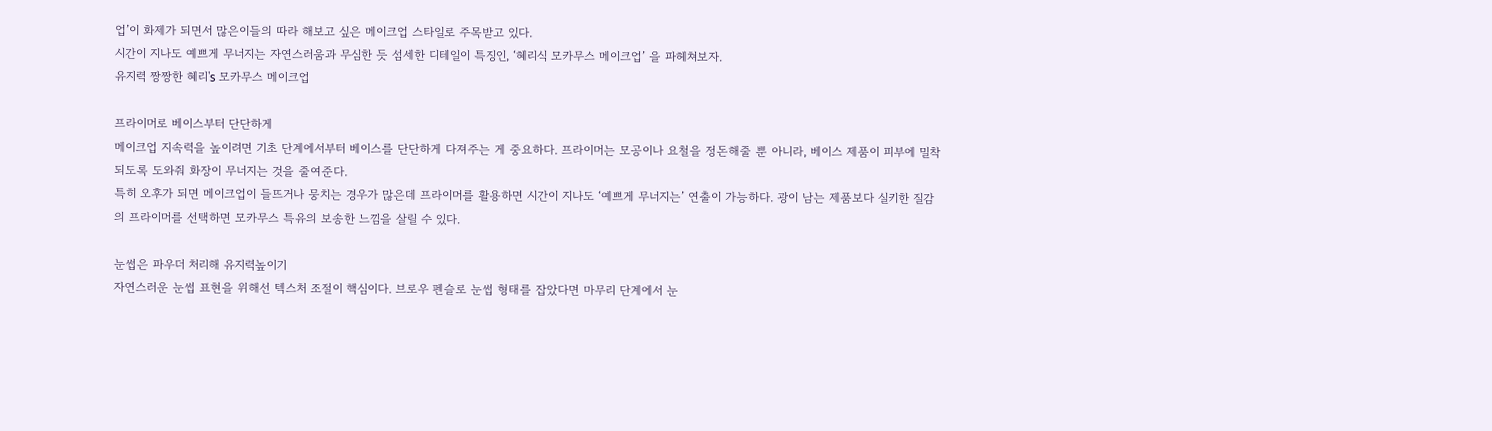업’이 화제가 되면서 많은이들의 따라 해보고 싶은 메이크업 스타일로 주목받고 있다.
시간이 지나도 예쁘게 무너지는 자연스러움과 무심한 듯 섬세한 디테일이 특징인, ‘혜리식 모카무스 메이크업’ 을 파헤쳐보자.
유지력 짱짱한 혜리's 모카무스 메이크업

프라이머로 베이스부터 단단하게
메이크업 지속력을 높이려면 기초 단계에서부터 베이스를 단단하게 다져주는 게 중요하다. 프라이머는 모공이나 요철을 정돈해줄 뿐 아니라, 베이스 제품이 피부에 밀착되도록 도와줘 화장이 무너지는 것을 줄여준다.
특히 오후가 되면 메이크업이 들뜨거나 뭉치는 경우가 많은데 프라이머를 활용하면 시간이 지나도 ‘예쁘게 무너지는’ 연출이 가능하다. 광이 남는 제품보다 실키한 질감의 프라이머를 선택하면 모카무스 특유의 보송한 느낌을 살릴 수 있다.

눈썹은 파우더 처리해 유지력높이기
자연스러운 눈썹 표현을 위해선 텍스처 조절이 핵심이다. 브로우 펜슬로 눈썹 형태를 잡았다면 마무리 단계에서 눈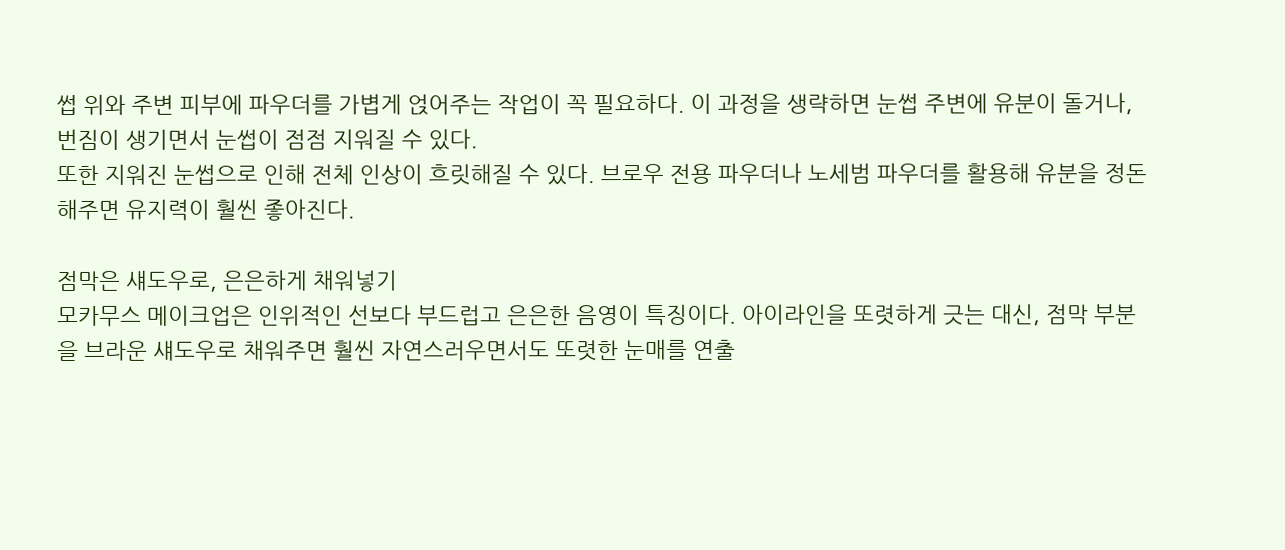썹 위와 주변 피부에 파우더를 가볍게 얹어주는 작업이 꼭 필요하다. 이 과정을 생략하면 눈썹 주변에 유분이 돌거나, 번짐이 생기면서 눈썹이 점점 지워질 수 있다.
또한 지워진 눈썹으로 인해 전체 인상이 흐릿해질 수 있다. 브로우 전용 파우더나 노세범 파우더를 활용해 유분을 정돈해주면 유지력이 훨씬 좋아진다.

점막은 섀도우로, 은은하게 채워넣기
모카무스 메이크업은 인위적인 선보다 부드럽고 은은한 음영이 특징이다. 아이라인을 또렷하게 긋는 대신, 점막 부분을 브라운 섀도우로 채워주면 훨씬 자연스러우면서도 또렷한 눈매를 연출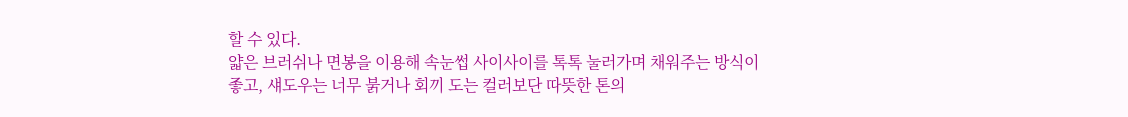할 수 있다.
얇은 브러쉬나 면봉을 이용해 속눈썹 사이사이를 톡톡 눌러가며 채워주는 방식이 좋고, 섀도우는 너무 붉거나 회끼 도는 컬러보단 따뜻한 톤의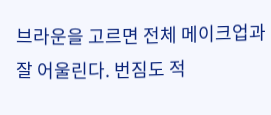브라운을 고르면 전체 메이크업과 잘 어울린다. 번짐도 적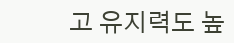고 유지력도 높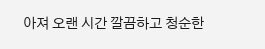아져 오랜 시간 깔끔하고 청순한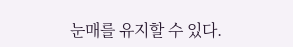눈매를 유지할 수 있다.